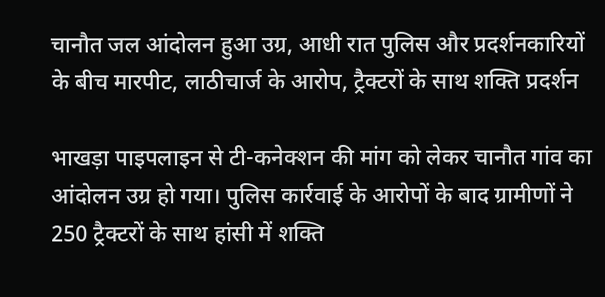चानौत जल आंदोलन हुआ उग्र, आधी रात पुलिस और प्रदर्शनकारियों के बीच मारपीट, लाठीचार्ज के आरोप, ट्रैक्टरों के साथ शक्ति प्रदर्शन

भाखड़ा पाइपलाइन से टी-कनेक्शन की मांग को लेकर चानौत गांव का आंदोलन उग्र हो गया। पुलिस कार्रवाई के आरोपों के बाद ग्रामीणों ने 250 ट्रैक्टरों के साथ हांसी में शक्ति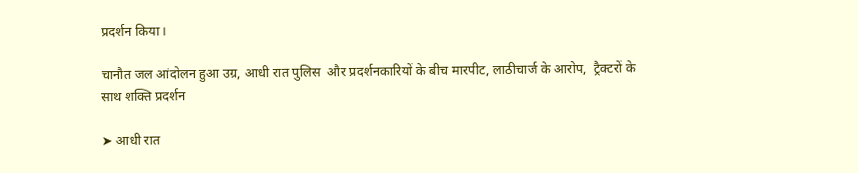प्रदर्शन किया।

चानौत जल आंदोलन हुआ उग्र, आधी रात पुलिस  और प्रदर्शनकारियों के बीच मारपीट, लाठीचार्ज के आरोप,  ट्रैक्टरों के साथ शक्ति प्रदर्शन

➤ आधी रात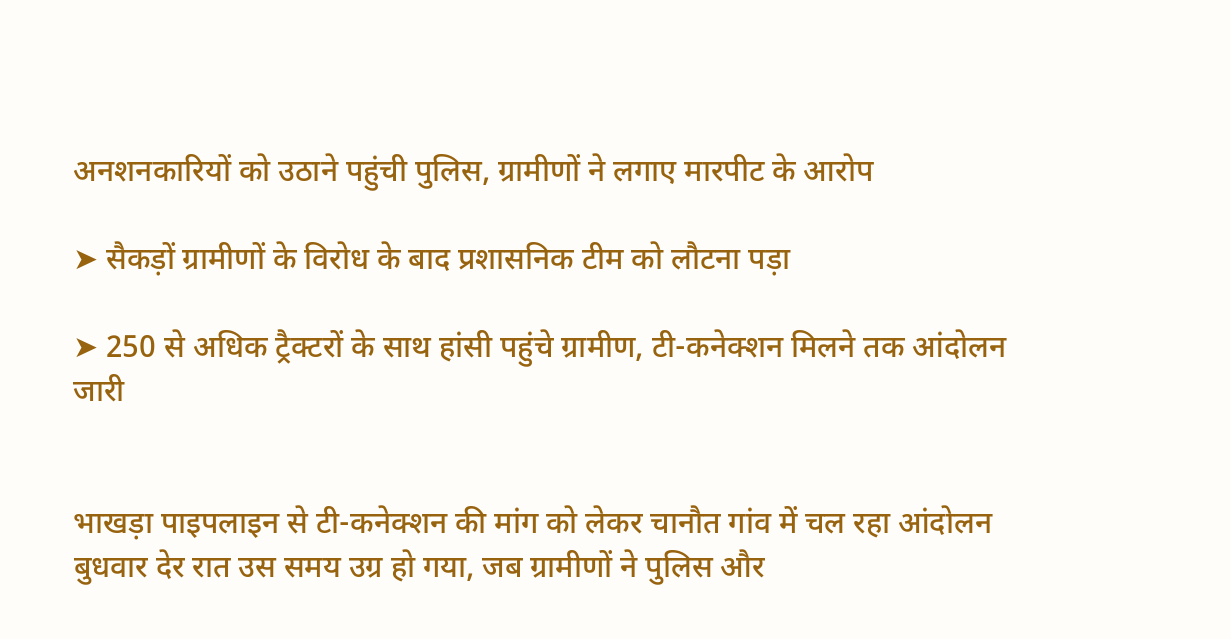अनशनकारियों को उठाने पहुंची पुलिस, ग्रामीणों ने लगाए मारपीट के आरोप

➤ सैकड़ों ग्रामीणों के विरोध के बाद प्रशासनिक टीम को लौटना पड़ा

➤ 250 से अधिक ट्रैक्टरों के साथ हांसी पहुंचे ग्रामीण, टी-कनेक्शन मिलने तक आंदोलन जारी


भाखड़ा पाइपलाइन से टी-कनेक्शन की मांग को लेकर चानौत गांव में चल रहा आंदोलन बुधवार देर रात उस समय उग्र हो गया, जब ग्रामीणों ने पुलिस और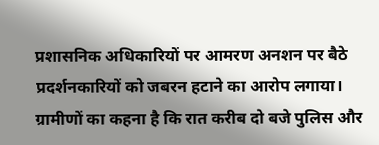प्रशासनिक अधिकारियों पर आमरण अनशन पर बैठे प्रदर्शनकारियों को जबरन हटाने का आरोप लगाया। ग्रामीणों का कहना है कि रात करीब दो बजे पुलिस और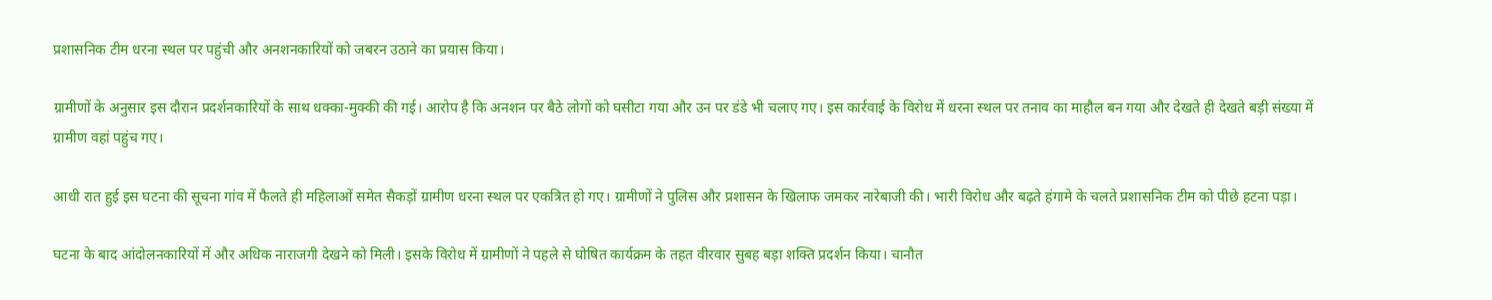प्रशासनिक टीम धरना स्थल पर पहुंची और अनशनकारियों को जबरन उठाने का प्रयास किया।

ग्रामीणों के अनुसार इस दौरान प्रदर्शनकारियों के साथ धक्का-मुक्की की गई। आरोप है कि अनशन पर बैठे लोगों को घसीटा गया और उन पर डंडे भी चलाए गए। इस कार्रवाई के विरोध में धरना स्थल पर तनाव का माहौल बन गया और देखते ही देखते बड़ी संख्या में ग्रामीण वहां पहुंच गए।

आधी रात हुई इस घटना की सूचना गांव में फैलते ही महिलाओं समेत सैकड़ों ग्रामीण धरना स्थल पर एकत्रित हो गए। ग्रामीणों ने पुलिस और प्रशासन के खिलाफ जमकर नारेबाजी की। भारी विरोध और बढ़ते हंगामे के चलते प्रशासनिक टीम को पीछे हटना पड़ा।

घटना के बाद आंदोलनकारियों में और अधिक नाराजगी देखने को मिली। इसके विरोध में ग्रामीणों ने पहले से घोषित कार्यक्रम के तहत वीरवार सुबह बड़ा शक्ति प्रदर्शन किया। चानौत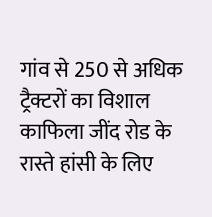गांव से 250 से अधिक ट्रैक्टरों का विशाल काफिला जींद रोड के रास्ते हांसी के लिए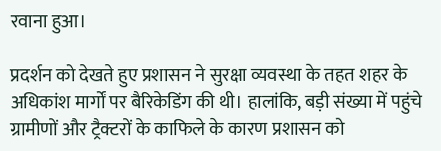रवाना हुआ।

प्रदर्शन को देखते हुए प्रशासन ने सुरक्षा व्यवस्था के तहत शहर के अधिकांश मार्गों पर बैरिकेडिंग की थी। हालांकि, बड़ी संख्या में पहुंचे ग्रामीणों और ट्रैक्टरों के काफिले के कारण प्रशासन को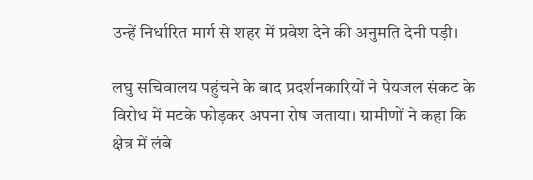उन्हें निर्धारित मार्ग से शहर में प्रवेश देने की अनुमति देनी पड़ी।

लघु सचिवालय पहुंचने के बाद प्रदर्शनकारियों ने पेयजल संकट के विरोध में मटके फोड़कर अपना रोष जताया। ग्रामीणों ने कहा कि क्षेत्र में लंबे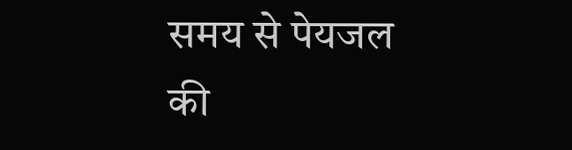समय से पेयजल की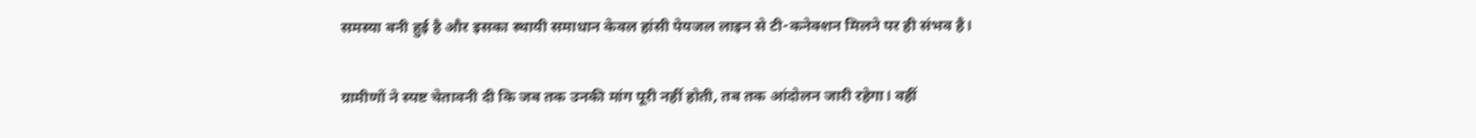समस्या बनी हुई है और इसका स्थायी समाधान केवल हांसी पेयजल लाइन से टी-कनेक्शन मिलने पर ही संभव है।

ग्रामीणों ने स्पष्ट चेतावनी दी कि जब तक उनकी मांग पूरी नहीं होती, तब तक आंदोलन जारी रहेगा। वहीं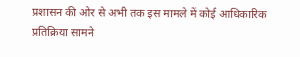प्रशासन की ओर से अभी तक इस मामले में कोई आधिकारिक प्रतिक्रिया सामने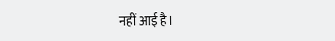नहीं आई है।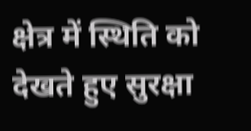क्षेत्र में स्थिति को देखते हुए सुरक्षा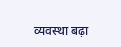व्यवस्था बढ़ा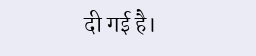दी गई है।